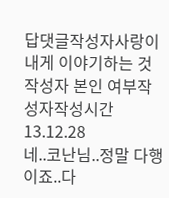답댓글작성자사랑이 내게 이야기하는 것작성자 본인 여부작성자작성시간13.12.28
네..코난님..정말 다행이죠..다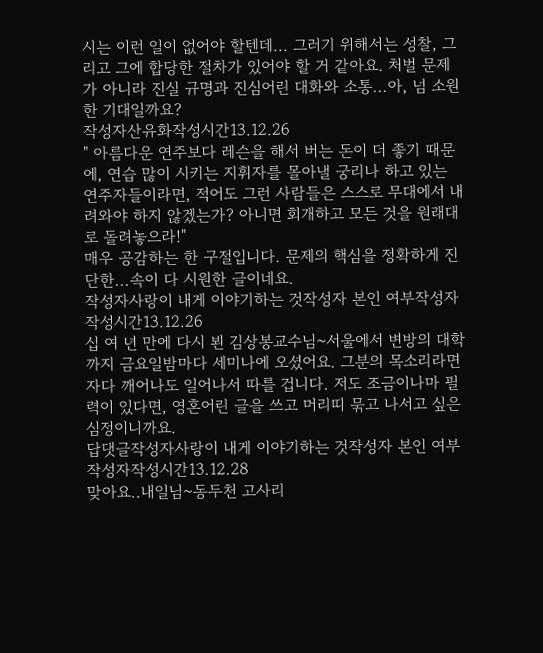시는 이런 일이 없어야 할텐데... 그러기 위해서는 성찰, 그리고 그에 합당한 절차가 있어야 할 거 같아요. 처벌 문제가 아니라 진실 규명과 진심어린 대화와 소통...아, 넘 소원한 기대일까요?
작성자산유화작성시간13.12.26
" 아름다운 연주보다 레슨을 해서 버는 돈이 더 좋기 때문에, 연습 많이 시키는 지휘자를 몰아낼 궁리나 하고 있는 연주자들이라면, 적어도 그런 사람들은 스스로 무대에서 내려와야 하지 않겠는가? 아니면 회개하고 모든 것을 원래대로 돌려놓으라!"
매우 공감하는 한 구절입니다. 문제의 핵심을 정확하게 진단한...속이 다 시원한 글이네요.
작성자사랑이 내게 이야기하는 것작성자 본인 여부작성자작성시간13.12.26
십 여 년 만에 다시 뵌 김상봉교수님~서울에서 변방의 대학까지 금요일밤마다 세미나에 오셨어요. 그분의 목소리라면 자다 깨어나도 일어나서 따를 겁니다. 저도 조금이나마 필력이 있다면, 영혼어린 글을 쓰고 머리띠 묶고 나서고 싶은 심정이니까요.
답댓글작성자사랑이 내게 이야기하는 것작성자 본인 여부작성자작성시간13.12.28
맞아요..내일님~동두천 고사리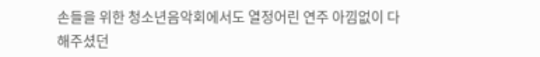손들을 위한 청소년음악회에서도 열정어린 연주 아낌없이 다해주셨던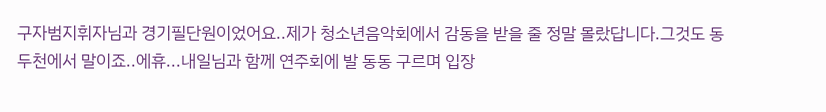구자범지휘자님과 경기필단원이었어요..제가 청소년음악회에서 감동을 받을 줄 정말 몰랐답니다.그것도 동두천에서 말이죠..에휴...내일님과 함께 연주회에 발 동동 구르며 입장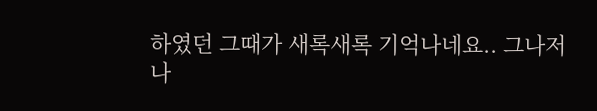하였던 그때가 새록새록 기억나네요.. 그나저나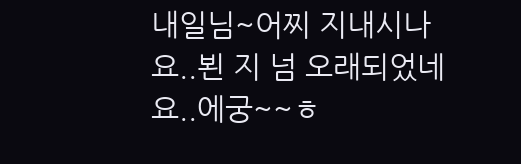내일님~어찌 지내시나요..뵌 지 넘 오래되었네요..에궁~~ㅎ